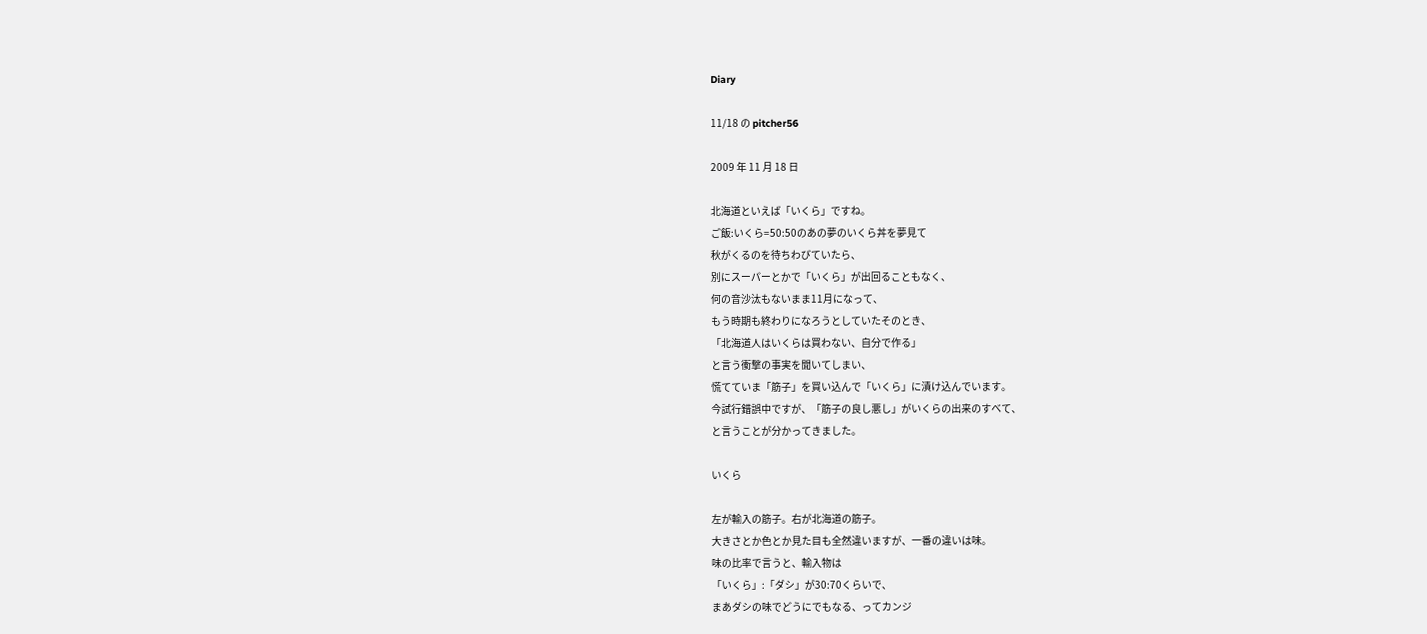Diary

11/18 の pitcher56

2009 年 11 月 18 日

北海道といえば「いくら」ですね。
ご飯:いくら=50:50のあの夢のいくら丼を夢見て
秋がくるのを待ちわびていたら、
別にスーパーとかで「いくら」が出回ることもなく、
何の音沙汰もないまま11月になって、
もう時期も終わりになろうとしていたそのとき、
「北海道人はいくらは買わない、自分で作る」
と言う衝撃の事実を聞いてしまい、
慌てていま「筋子」を買い込んで「いくら」に漬け込んでいます。
今試行錯誤中ですが、「筋子の良し悪し」がいくらの出来のすべて、
と言うことが分かってきました。

いくら

左が輸入の筋子。右が北海道の筋子。
大きさとか色とか見た目も全然違いますが、一番の違いは味。
味の比率で言うと、輸入物は
「いくら」:「ダシ」が30:70くらいで、
まあダシの味でどうにでもなる、ってカンジ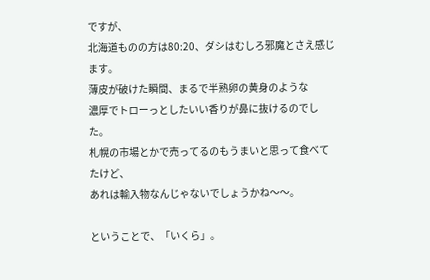ですが、
北海道ものの方は80:20、ダシはむしろ邪魔とさえ感じます。
薄皮が破けた瞬間、まるで半熟卵の黄身のような
濃厚でトローっとしたいい香りが鼻に抜けるのでした。
札幌の市場とかで売ってるのもうまいと思って食べてたけど、
あれは輸入物なんじゃないでしょうかね〜〜。

ということで、「いくら」。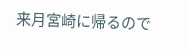来月宮崎に帰るので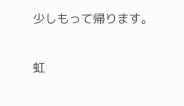少しもって帰ります。

虹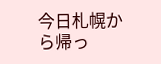今日札幌から帰っ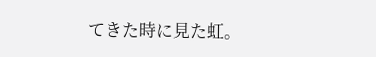てきた時に見た虹。